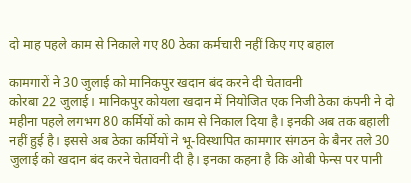दो माह पहले काम से निकाले गए 80 ठेका कर्मचारी नहीं किए गए बहाल

कामगारों ने 30 जुलाई को मानिकपुर खदान बंद करने दी चेतावनी
कोरबा 22 जुलाई। मानिकपुर कोयला खदान में नियोजित एक निजी ठेका कंपनी ने दो महीना पहले लगभग 80 कर्मियों को काम से निकाल दिया है। इनकी अब तक बहाली नहीं हुई है। इससे अब ठेका कर्मियों ने भू-विस्थापित कामगार संगठन के बैनर तले 30 जुलाई को खदान बंद करने चेतावनी दी है। इनका कहना है कि ओबी फेन्स पर पानी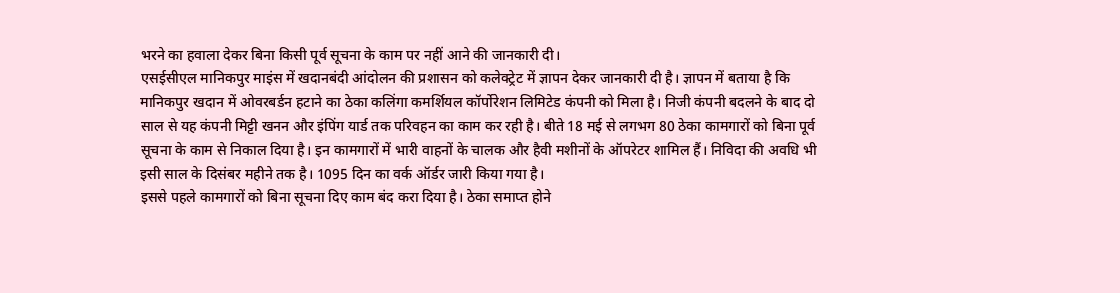भरने का हवाला देकर बिना किसी पूर्व सूचना के काम पर नहीं आने की जानकारी दी।
एसईसीएल मानिकपुर माइंस में खदानबंदी आंदोलन की प्रशासन को कलेक्ट्रेट में ज्ञापन देकर जानकारी दी है। ज्ञापन में बताया है कि मानिकपुर खदान में ओवरबर्डन हटाने का ठेका कलिंगा कमर्शियल कॉर्पोरेशन लिमिटेड कंपनी को मिला है। निजी कंपनी बदलने के बाद दो साल से यह कंपनी मिट्टी खनन और इंपिंग यार्ड तक परिवहन का काम कर रही है। बीते 18 मई से लगभग 80 ठेका कामगारों को बिना पूर्व सूचना के काम से निकाल दिया है। इन कामगारों में भारी वाहनों के चालक और हैवी मशीनों के ऑपरेटर शामिल हैं। निविदा की अवधि भी इसी साल के दिसंबर महीने तक है। 1095 दिन का वर्क ऑर्डर जारी किया गया है।
इससे पहले कामगारों को बिना सूचना दिए काम बंद करा दिया है। ठेका समाप्त होने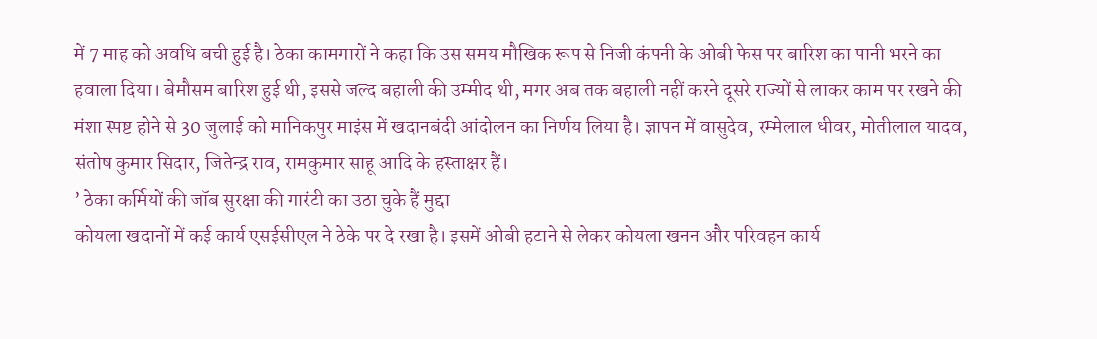में 7 माह को अवधि बची हुई है। ठेका कामगारों ने कहा कि उस समय मौखिक रूप से निजी कंपनी के ओबी फेस पर बारिश का पानी भरने का हवाला दिया। बेमौसम बारिश हुई थी, इससे जल्द बहाली की उम्मीद थी, मगर अब तक बहाली नहीं करने दूसरे राज्यों से लाकर काम पर रखने की मंशा स्पष्ट होने से 30 जुलाई को मानिकपुर माइंस में खदानबंदी आंदोलन का निर्णय लिया है। ज्ञापन में वासुदेव, रम्मेलाल धीवर, मोतीलाल यादव, संतोष कुमार सिदार, जितेन्द्र राव, रामकुमार साहू आदि के हस्ताक्षर हैं।
’ ठेका कर्मियों की जॉब सुरक्षा की गारंटी का उठा चुके हैं मुद्दा
कोयला खदानों में कई कार्य एसईसीएल ने ठेके पर दे रखा है। इसमें ओबी हटाने से लेकर कोयला खनन और परिवहन कार्य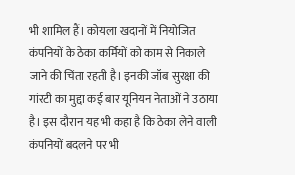भी शामिल हैं। कोयला खदानों में नियोजित कंपनियों के ठेका कर्मियों को काम से निकाले जाने की चिंता रहती है। इनकी जॉब सुरक्षा की गांरटी का मुद्दा कई बार यूनियन नेताओं ने उठाया है। इस दौरान यह भी कहा है कि ठेका लेने वाली कंपनियों बदलने पर भी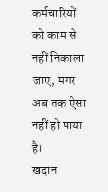कर्मचारियों को काम से नहीं निकाला जाए, मगर अब तक ऐसा नहीं हो पाया है।
खदान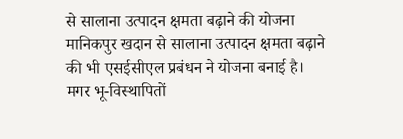से सालाना उत्पादन क्षमता बढ़ाने की योजना
मानिकपुर खदान से सालाना उत्पादन क्षमता बढ़ाने की भी एसईसीएल प्रबंधन ने योजना बनाई है। मगर भू-विस्थापितों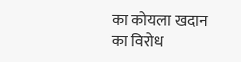का कोयला खदान का विरोध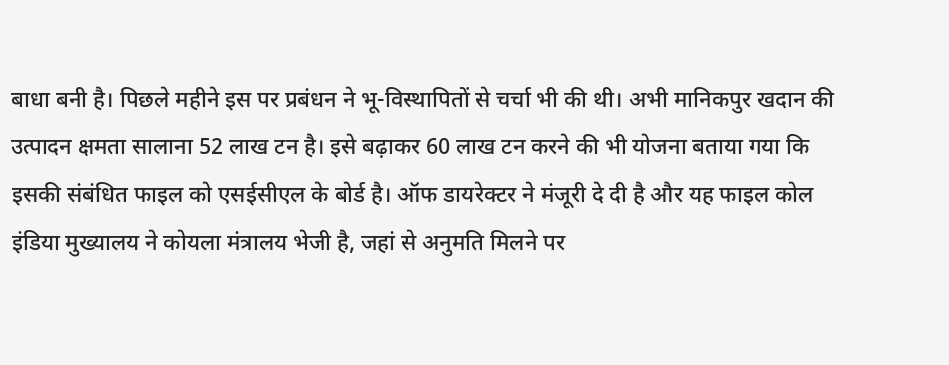बाधा बनी है। पिछले महीने इस पर प्रबंधन ने भू-विस्थापितों से चर्चा भी की थी। अभी मानिकपुर खदान की उत्पादन क्षमता सालाना 52 लाख टन है। इसे बढ़ाकर 60 लाख टन करने की भी योजना बताया गया कि इसकी संबंधित फाइल को एसईसीएल के बोर्ड है। ऑफ डायरेक्टर ने मंजूरी दे दी है और यह फाइल कोल इंडिया मुख्यालय ने कोयला मंत्रालय भेजी है, जहां से अनुमति मिलने पर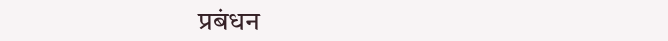प्रबंधन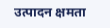उत्पादन क्षमता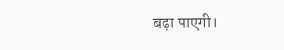बढ़ा पाएगी।